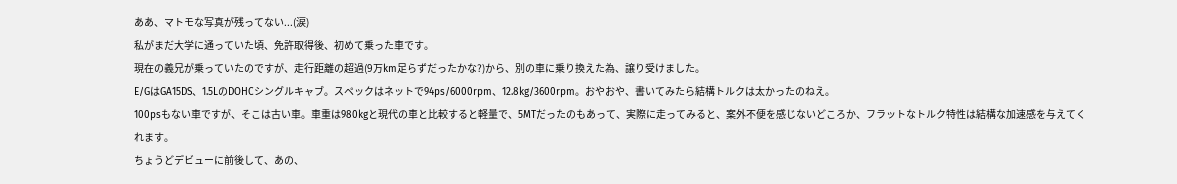ああ、マトモな写真が残ってない...(涙)
私がまだ大学に通っていた頃、免許取得後、初めて乗った車です。
現在の義兄が乗っていたのですが、走行距離の超過(9万km足らずだったかな?)から、別の車に乗り換えた為、譲り受けました。
E/GはGA15DS、1.5LのDOHCシングルキャブ。スペックはネットで94ps/6000rpm、12.8kg/3600rpm。おやおや、書いてみたら結構トルクは太かったのねえ。
100psもない車ですが、そこは古い車。車重は980kgと現代の車と比較すると軽量で、5MTだったのもあって、実際に走ってみると、案外不便を感じないどころか、フラットなトルク特性は結構な加速感を与えてくれます。
ちょうどデビューに前後して、あの、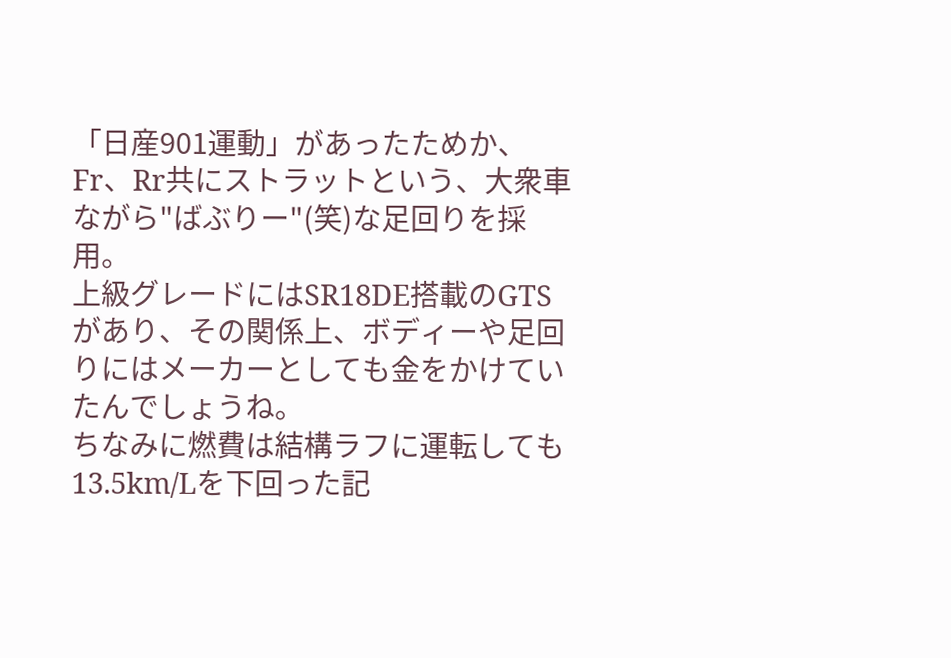「日産901運動」があったためか、Fr、Rr共にストラットという、大衆車ながら"ばぶりー"(笑)な足回りを採用。
上級グレードにはSR18DE搭載のGTSがあり、その関係上、ボディーや足回りにはメーカーとしても金をかけていたんでしょうね。
ちなみに燃費は結構ラフに運転しても13.5km/Lを下回った記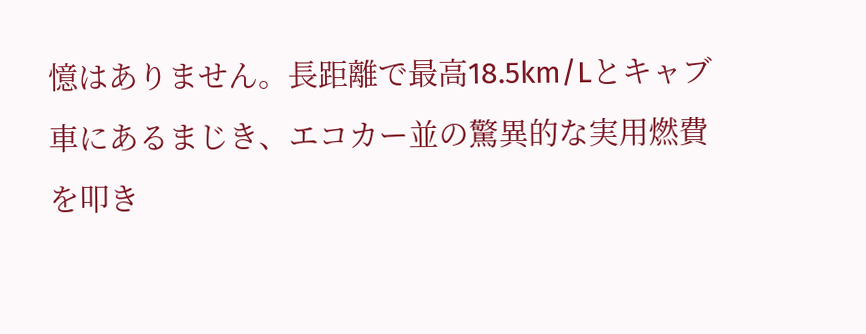憶はありません。長距離で最高18.5km/Lとキャブ車にあるまじき、エコカー並の驚異的な実用燃費を叩き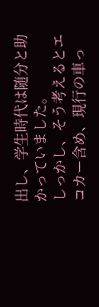出し、学生時代は随分と助かっていました。
しっかし、そう考えるとエコカー含め、現行の車っ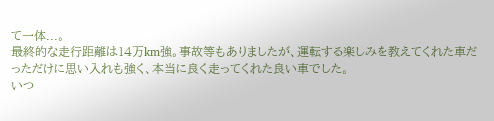て一体...。
最終的な走行距離は14万km強。事故等もありましたが、運転する楽しみを教えてくれた車だっただけに思い入れも強く、本当に良く走ってくれた良い車でした。
いつ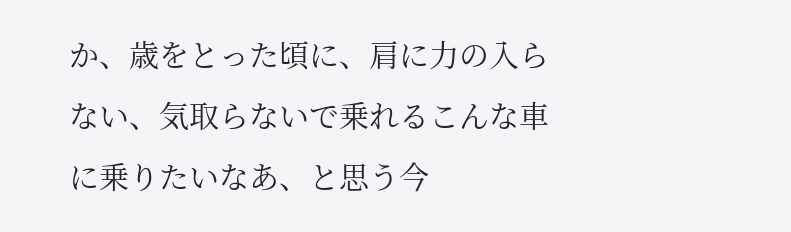か、歳をとった頃に、肩に力の入らない、気取らないで乗れるこんな車に乗りたいなあ、と思う今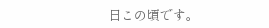日この頃です。